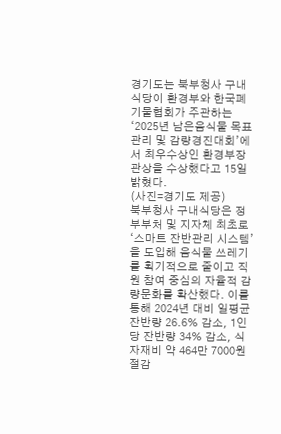경기도는 북부청사 구내식당이 환경부와 한국폐기물협회가 주관하는 ‘2025년 남은음식물 목표관리 및 감량경진대회’에서 최우수상인 환경부장관상을 수상했다고 15일 밝혔다.
(사진=경기도 제공)
북부청사 구내식당은 정부부처 및 지자체 최초로 ‘스마트 잔반관리 시스템’을 도입해 음식물 쓰레기를 획기적으로 줄이고 직원 참여 중심의 자율적 감량문화를 확산했다. 이를 통해 2024년 대비 일평균 잔반량 26.6% 감소, 1인당 잔반량 34% 감소, 식자재비 약 464만 7000원 절감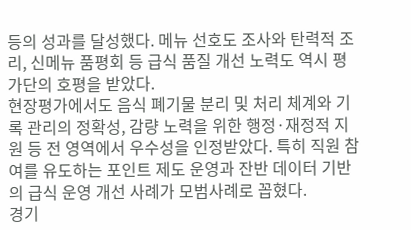등의 성과를 달성했다. 메뉴 선호도 조사와 탄력적 조리, 신메뉴 품평회 등 급식 품질 개선 노력도 역시 평가단의 호평을 받았다.
현장평가에서도 음식 폐기물 분리 및 처리 체계와 기록 관리의 정확성, 감량 노력을 위한 행정·재정적 지원 등 전 영역에서 우수성을 인정받았다. 특히 직원 참여를 유도하는 포인트 제도 운영과 잔반 데이터 기반의 급식 운영 개선 사례가 모범사례로 꼽혔다.
경기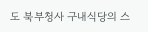도 북부청사 구내식당의 스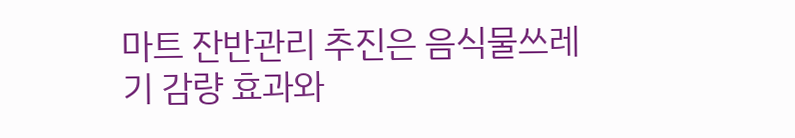마트 잔반관리 추진은 음식물쓰레기 감량 효과와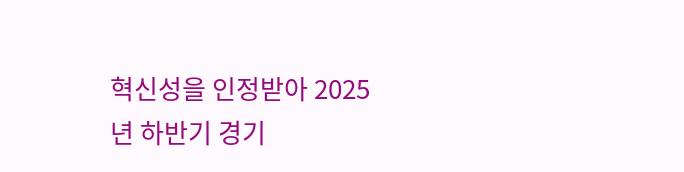혁신성을 인정받아 2025년 하반기 경기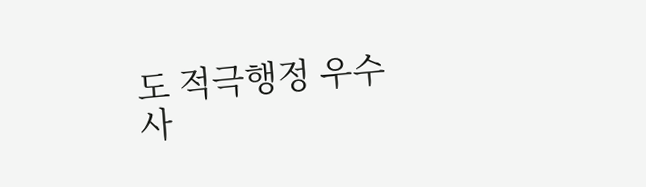도 적극행정 우수사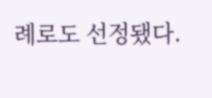례로도 선정됐다.